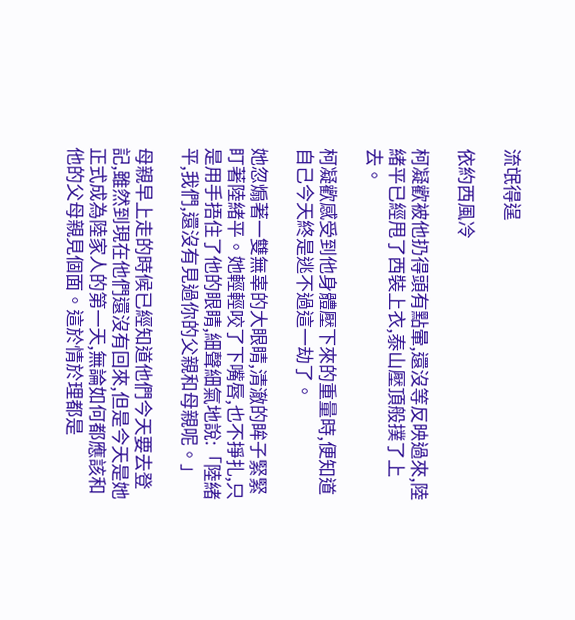流氓得逞

依約西風冷

柯凝歡被他扔得頭有點暈,還沒等反映過來,陸緒平已經甩了西裝上衣,泰山壓頂般撲了上去。

柯凝歡感受到他身體壓下來的重量時,便知道自己今天終是逃不過這一劫了。

她忽煽著一雙無辜的大眼睛,清澈的眸子緊緊盯著陸緒平。她輕輕咬了下嘴唇,也不掙扎,只是用手捂住了他的眼睛,細聲細氣地說:「陸緒平,我們,還沒有見過你的父親和母親呢。」

母親早上走的時候已經知道他們今天要去登記,雖然到現在他們還沒有回來,但是今天是她正式成為陸家人的第一天,無論如何都應該和他的父母親見個面。這於情於理都是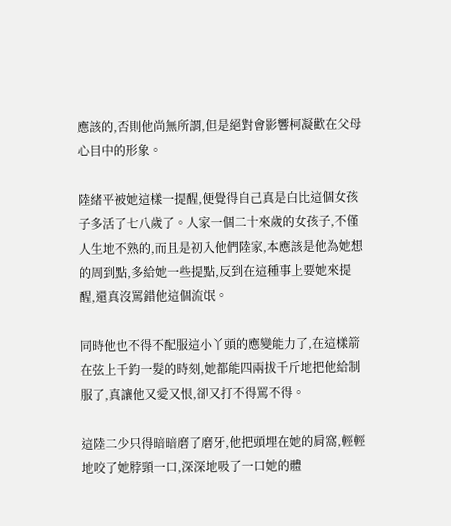應該的,否則他尚無所謂,但是絕對會影響柯凝歡在父母心目中的形象。

陸緒平被她這樣一提醒,便覺得自己真是白比這個女孩子多活了七八歲了。人家一個二十來歲的女孩子,不僅人生地不熟的,而且是初入他們陸家,本應該是他為她想的周到點,多給她一些提點,反到在這種事上要她來提醒,還真沒罵錯他這個流氓。

同時他也不得不配服這小丫頭的應變能力了,在這樣箭在弦上千鈞一髮的時刻,她都能四兩拔千斤地把他給制服了,真讓他又愛又恨,卻又打不得罵不得。

這陸二少只得暗暗磨了磨牙,他把頭埋在她的肩窩,輕輕地咬了她脖頸一口,深深地吸了一口她的體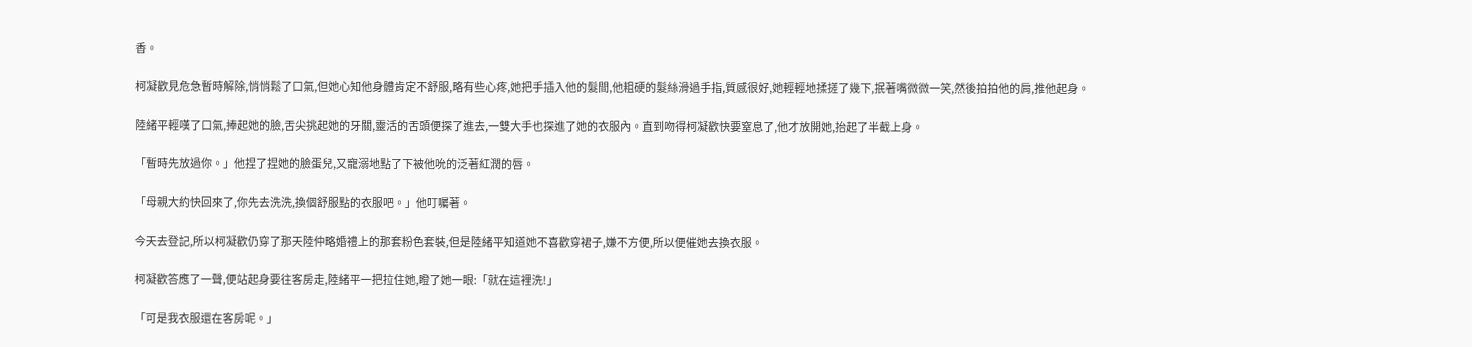香。

柯凝歡見危急暫時解除,悄悄鬆了口氣,但她心知他身體肯定不舒服,略有些心疼,她把手插入他的髮間,他粗硬的髮絲滑過手指,質感很好,她輕輕地揉搓了幾下,抿著嘴微微一笑,然後拍拍他的肩,推他起身。

陸緒平輕嘆了口氣,捧起她的臉,舌尖挑起她的牙關,靈活的舌頭便探了進去,一雙大手也探進了她的衣服內。直到吻得柯凝歡快要窒息了,他才放開她,抬起了半截上身。

「暫時先放過你。」他捏了捏她的臉蛋兒,又寵溺地點了下被他吮的泛著紅潤的唇。

「母親大約快回來了,你先去洗洗,換個舒服點的衣服吧。」他叮囑著。

今天去登記,所以柯凝歡仍穿了那天陸仲略婚禮上的那套粉色套裝,但是陸緒平知道她不喜歡穿裙子,嫌不方便,所以便催她去換衣服。

柯凝歡答應了一聲,便站起身要往客房走,陸緒平一把拉住她,瞪了她一眼:「就在這裡洗!」

「可是我衣服還在客房呢。」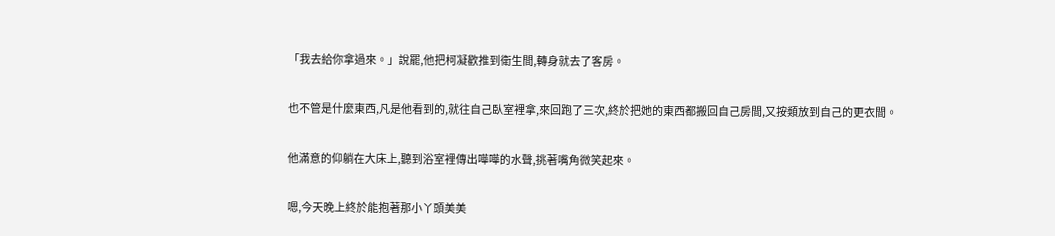「我去給你拿過來。」說罷,他把柯凝歡推到衛生間,轉身就去了客房。

也不管是什麼東西,凡是他看到的,就往自己臥室裡拿,來回跑了三次,終於把她的東西都搬回自己房間,又按類放到自己的更衣間。

他滿意的仰躺在大床上,聽到浴室裡傳出嘩嘩的水聲,挑著嘴角微笑起來。

嗯,今天晚上終於能抱著那小丫頭美美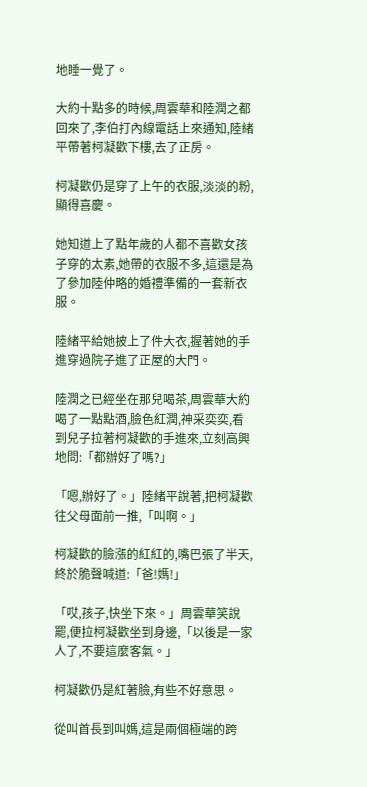地睡一覺了。

大約十點多的時候,周雲華和陸潤之都回來了,李伯打內線電話上來通知,陸緒平帶著柯凝歡下樓,去了正房。

柯凝歡仍是穿了上午的衣服,淡淡的粉,顯得喜慶。

她知道上了點年歲的人都不喜歡女孩子穿的太素,她帶的衣服不多,這還是為了參加陸仲略的婚禮準備的一套新衣服。

陸緒平給她披上了件大衣,握著她的手進穿過院子進了正屋的大門。

陸潤之已經坐在那兒喝茶,周雲華大約喝了一點點酒,臉色紅潤,神采奕奕,看到兒子拉著柯凝歡的手進來,立刻高興地問:「都辦好了嗎?」

「嗯,辦好了。」陸緒平說著,把柯凝歡往父母面前一推,「叫啊。」

柯凝歡的臉漲的紅紅的,嘴巴張了半天,終於脆聲喊道:「爸!媽!」

「哎,孩子,快坐下來。」周雲華笑說罷,便拉柯凝歡坐到身邊,「以後是一家人了,不要這麼客氣。」

柯凝歡仍是紅著臉,有些不好意思。

從叫首長到叫媽,這是兩個極端的跨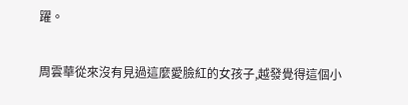躍。

周雲華從來沒有見過這麼愛臉紅的女孩子,越發覺得這個小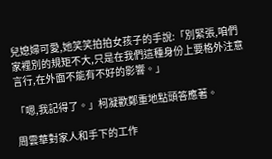兒媳婦可愛,她笑笑拍拍女孩子的手說:「別緊張,咱們家裡別的規矩不大,只是在我們這種身份上要格外注意言行,在外面不能有不好的影響。」

「嗯,我記得了。」柯凝歡鄭重地點頭答應著。

周雲華對家人和手下的工作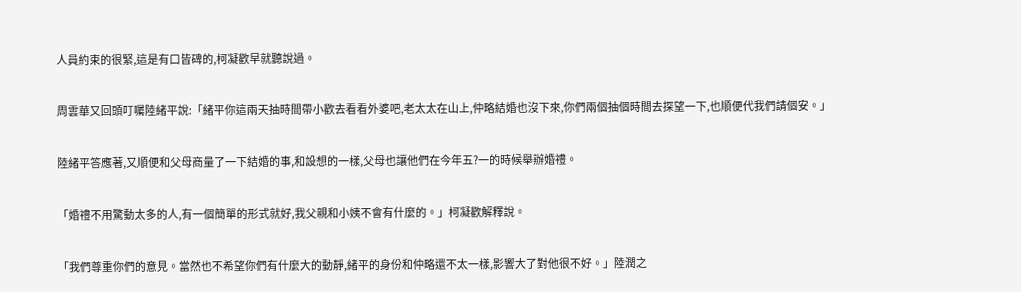人員約束的很緊,這是有口皆碑的,柯凝歡早就聽說過。

周雲華又回頭叮囑陸緒平說:「緒平你這兩天抽時間帶小歡去看看外婆吧,老太太在山上,仲略結婚也沒下來,你們兩個抽個時間去探望一下,也順便代我們請個安。」

陸緒平答應著,又順便和父母商量了一下結婚的事,和設想的一樣,父母也讓他們在今年五?一的時候舉辦婚禮。

「婚禮不用驚動太多的人,有一個簡單的形式就好,我父親和小姨不會有什麼的。」柯凝歡解釋說。

「我們尊重你們的意見。當然也不希望你們有什麼大的動靜,緒平的身份和仲略還不太一樣,影響大了對他很不好。」陸潤之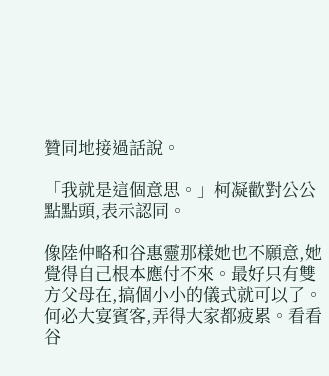贊同地接過話說。

「我就是這個意思。」柯凝歡對公公點點頭,表示認同。

像陸仲略和谷惠靈那樣她也不願意,她覺得自己根本應付不來。最好只有雙方父母在,搞個小小的儀式就可以了。何必大宴賓客,弄得大家都疲累。看看谷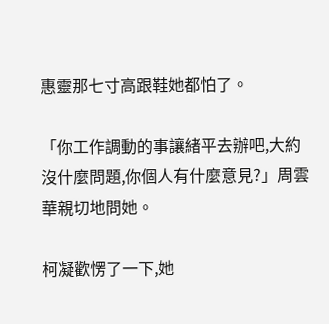惠靈那七寸高跟鞋她都怕了。

「你工作調動的事讓緒平去辦吧,大約沒什麼問題,你個人有什麼意見?」周雲華親切地問她。

柯凝歡愣了一下,她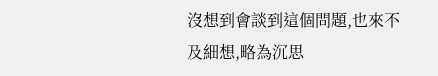沒想到會談到這個問題,也來不及細想,略為沉思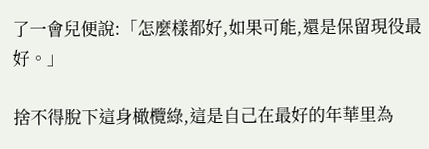了一會兒便說:「怎麼樣都好,如果可能,還是保留現役最好。」

捨不得脫下這身橄欖綠,這是自己在最好的年華里為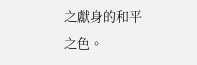之獻身的和平之色。